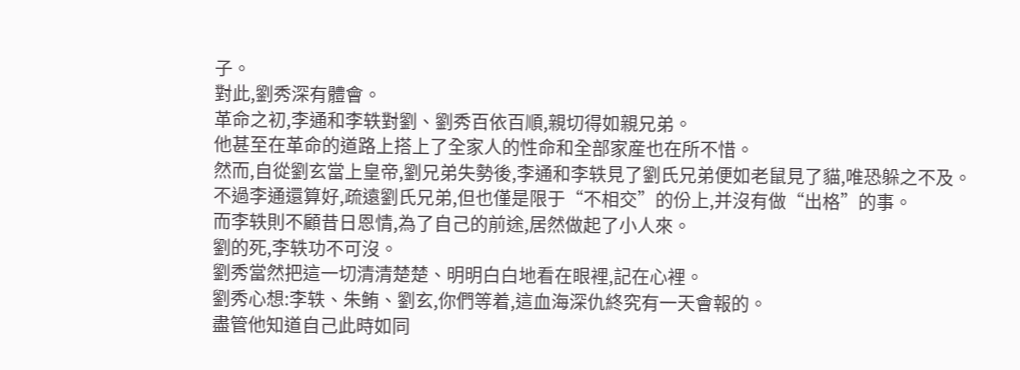子。
對此,劉秀深有體會。
革命之初,李通和李轶對劉、劉秀百依百順,親切得如親兄弟。
他甚至在革命的道路上搭上了全家人的性命和全部家産也在所不惜。
然而,自從劉玄當上皇帝,劉兄弟失勢後,李通和李轶見了劉氏兄弟便如老鼠見了貓,唯恐躲之不及。
不過李通還算好,疏遠劉氏兄弟,但也僅是限于“不相交”的份上,并沒有做“出格”的事。
而李轶則不顧昔日恩情,為了自己的前途,居然做起了小人來。
劉的死,李轶功不可沒。
劉秀當然把這一切清清楚楚、明明白白地看在眼裡,記在心裡。
劉秀心想:李轶、朱鲔、劉玄,你們等着,這血海深仇終究有一天會報的。
盡管他知道自己此時如同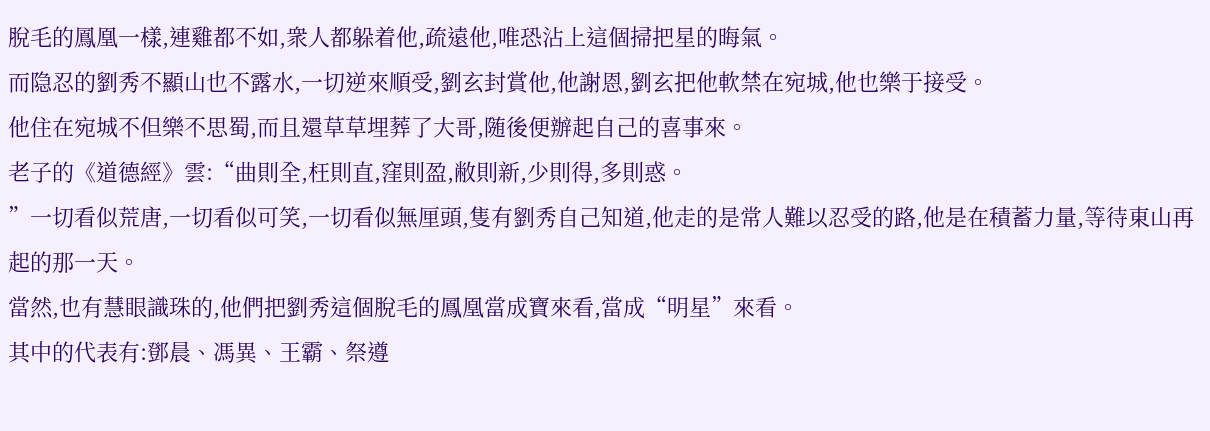脫毛的鳳凰一樣,連雞都不如,衆人都躲着他,疏遠他,唯恐沾上這個掃把星的晦氣。
而隐忍的劉秀不顯山也不露水,一切逆來順受,劉玄封賞他,他謝恩,劉玄把他軟禁在宛城,他也樂于接受。
他住在宛城不但樂不思蜀,而且還草草埋葬了大哥,随後便辦起自己的喜事來。
老子的《道德經》雲:“曲則全,枉則直,窪則盈,敝則新,少則得,多則惑。
”一切看似荒唐,一切看似可笑,一切看似無厘頭,隻有劉秀自己知道,他走的是常人難以忍受的路,他是在積蓄力量,等待東山再起的那一天。
當然,也有慧眼識珠的,他們把劉秀這個脫毛的鳳凰當成寶來看,當成“明星”來看。
其中的代表有:鄧晨、馮異、王霸、祭遵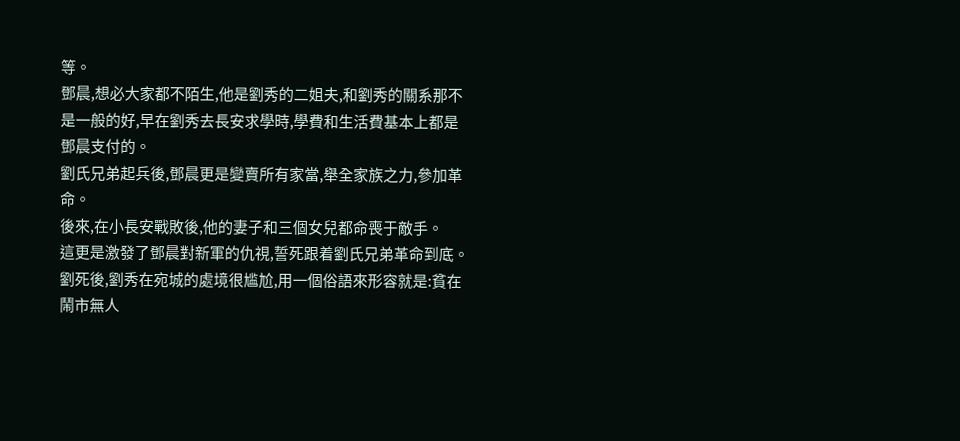等。
鄧晨,想必大家都不陌生,他是劉秀的二姐夫,和劉秀的關系那不是一般的好,早在劉秀去長安求學時,學費和生活費基本上都是鄧晨支付的。
劉氏兄弟起兵後,鄧晨更是變賣所有家當,舉全家族之力,參加革命。
後來,在小長安戰敗後,他的妻子和三個女兒都命喪于敵手。
這更是激發了鄧晨對新軍的仇視,誓死跟着劉氏兄弟革命到底。
劉死後,劉秀在宛城的處境很尴尬,用一個俗語來形容就是:貧在鬧市無人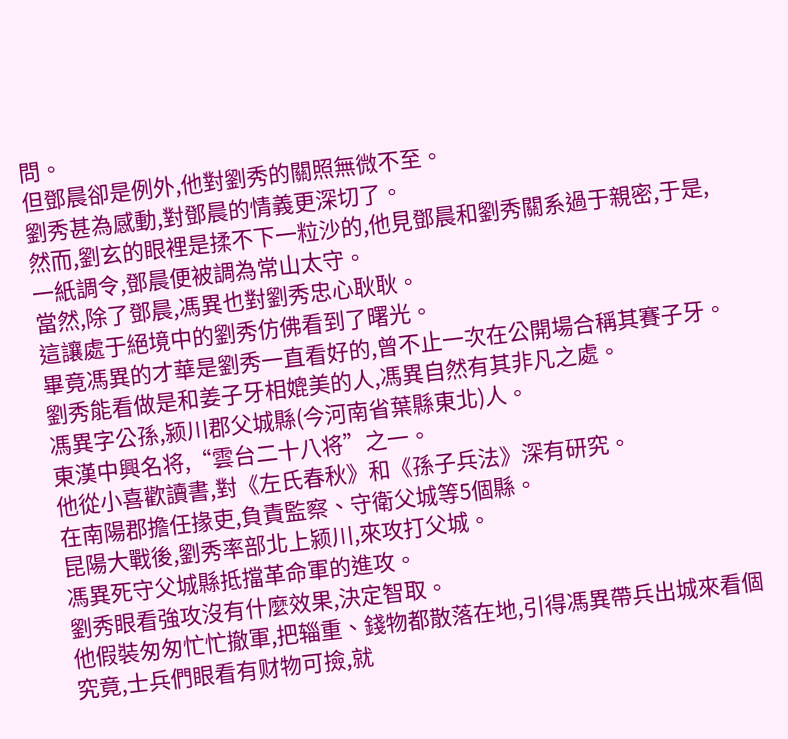問。
但鄧晨卻是例外,他對劉秀的關照無微不至。
劉秀甚為感動,對鄧晨的情義更深切了。
然而,劉玄的眼裡是揉不下一粒沙的,他見鄧晨和劉秀關系過于親密,于是,一紙調令,鄧晨便被調為常山太守。
當然,除了鄧晨,馮異也對劉秀忠心耿耿。
這讓處于絕境中的劉秀仿佛看到了曙光。
畢竟馮異的才華是劉秀一直看好的,曾不止一次在公開場合稱其賽子牙。
劉秀能看做是和姜子牙相媲美的人,馮異自然有其非凡之處。
馮異字公孫,颍川郡父城縣(今河南省葉縣東北)人。
東漢中興名将,“雲台二十八将”之一。
他從小喜歡讀書,對《左氏春秋》和《孫子兵法》深有研究。
在南陽郡擔任掾吏,負責監察、守衛父城等5個縣。
昆陽大戰後,劉秀率部北上颍川,來攻打父城。
馮異死守父城縣抵擋革命軍的進攻。
劉秀眼看強攻沒有什麼效果,決定智取。
他假裝匆匆忙忙撤軍,把辎重、錢物都散落在地,引得馮異帶兵出城來看個究竟,士兵們眼看有财物可撿,就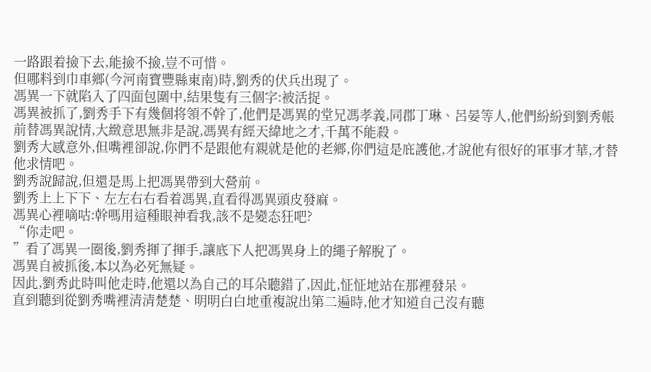一路跟着撿下去,能撿不撿,豈不可惜。
但哪料到巾車鄉(今河南寶豐縣東南)時,劉秀的伏兵出現了。
馮異一下就陷入了四面包圍中,結果隻有三個字:被活捉。
馮異被抓了,劉秀手下有幾個将領不幹了,他們是馮異的堂兄馮孝義,同郡丁琳、呂晏等人,他們紛紛到劉秀帳前替馮異說情,大緻意思無非是說,馮異有經天緯地之才,千萬不能殺。
劉秀大感意外,但嘴裡卻說,你們不是跟他有親就是他的老鄉,你們這是庇護他,才說他有很好的軍事才華,才替他求情吧。
劉秀說歸說,但還是馬上把馮異帶到大營前。
劉秀上上下下、左左右右看着馮異,直看得馮異頭皮發麻。
馮異心裡嘀咕:幹嗎用這種眼神看我,該不是變态狂吧?
“你走吧。
”看了馮異一圈後,劉秀揮了揮手,讓底下人把馮異身上的繩子解脫了。
馮異自被抓後,本以為必死無疑。
因此,劉秀此時叫他走時,他還以為自己的耳朵聽錯了,因此,怔怔地站在那裡發呆。
直到聽到從劉秀嘴裡清清楚楚、明明白白地重複說出第二遍時,他才知道自己沒有聽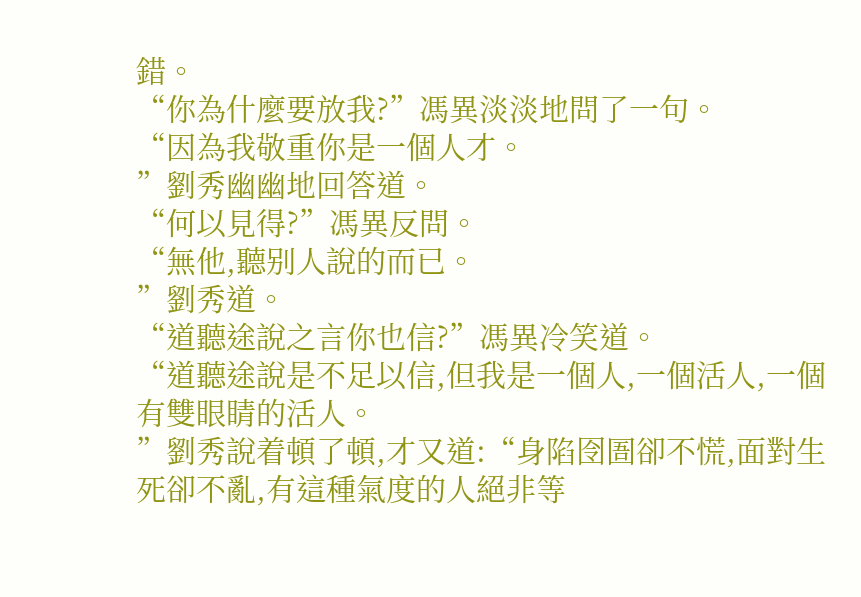錯。
“你為什麼要放我?”馮異淡淡地問了一句。
“因為我敬重你是一個人才。
”劉秀幽幽地回答道。
“何以見得?”馮異反問。
“無他,聽别人說的而已。
”劉秀道。
“道聽途說之言你也信?”馮異冷笑道。
“道聽途說是不足以信,但我是一個人,一個活人,一個有雙眼睛的活人。
”劉秀說着頓了頓,才又道:“身陷囹圄卻不慌,面對生死卻不亂,有這種氣度的人絕非等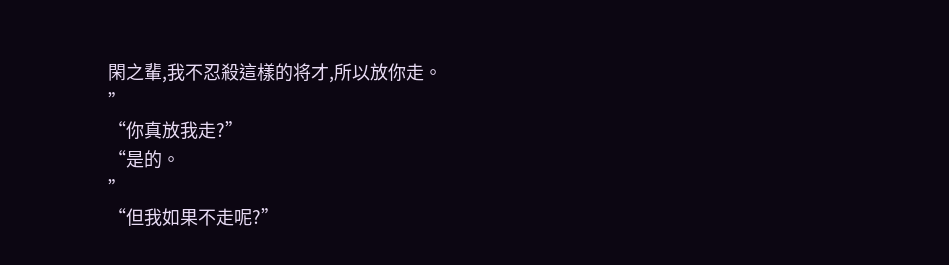閑之輩,我不忍殺這樣的将才,所以放你走。
”
“你真放我走?”
“是的。
”
“但我如果不走呢?”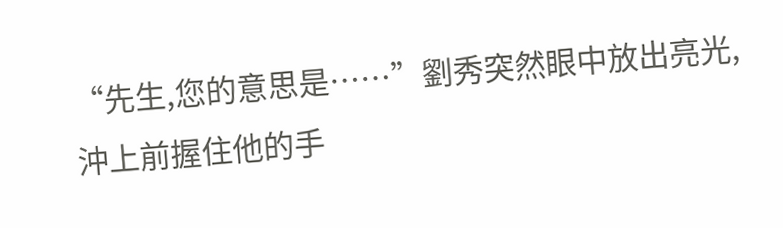“先生,您的意思是……”劉秀突然眼中放出亮光,沖上前握住他的手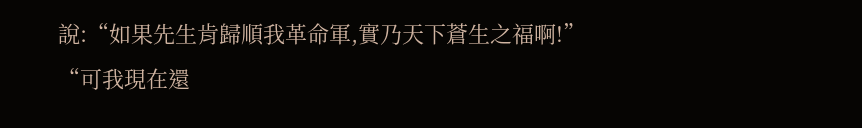說:“如果先生肯歸順我革命軍,實乃天下蒼生之福啊!”
“可我現在還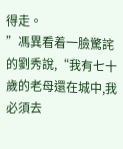得走。
”馮異看着一臉驚詫的劉秀說,“我有七十歲的老母還在城中,我必須去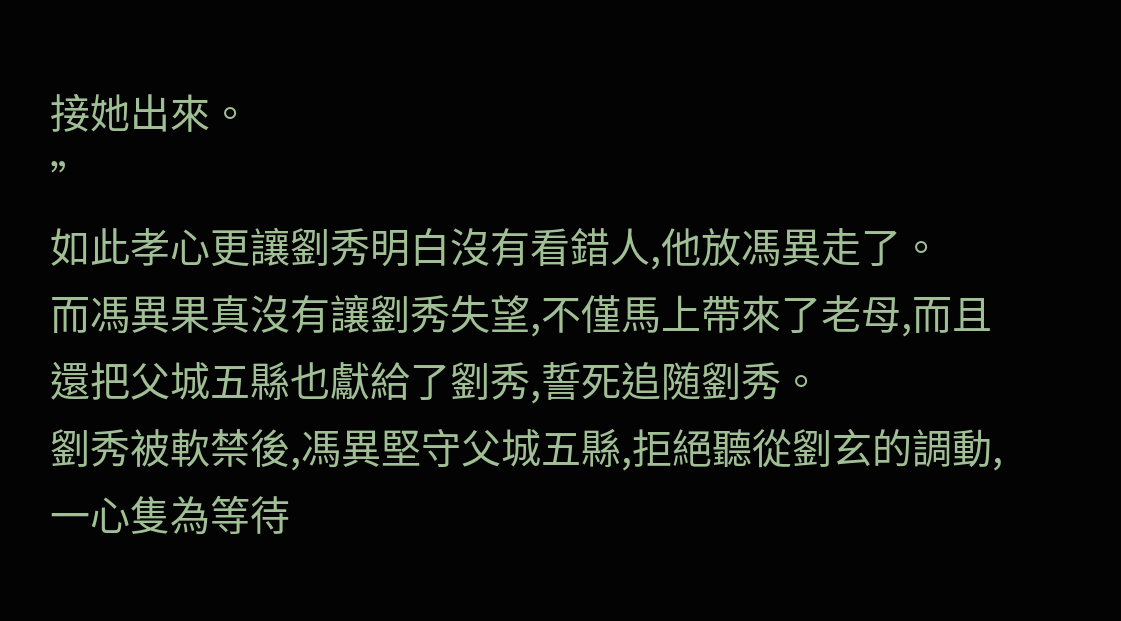接她出來。
”
如此孝心更讓劉秀明白沒有看錯人,他放馮異走了。
而馮異果真沒有讓劉秀失望,不僅馬上帶來了老母,而且還把父城五縣也獻給了劉秀,誓死追随劉秀。
劉秀被軟禁後,馮異堅守父城五縣,拒絕聽從劉玄的調動,一心隻為等待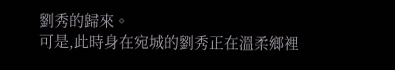劉秀的歸來。
可是,此時身在宛城的劉秀正在溫柔鄉裡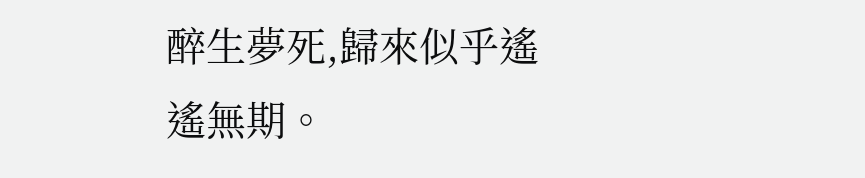醉生夢死,歸來似乎遙遙無期。